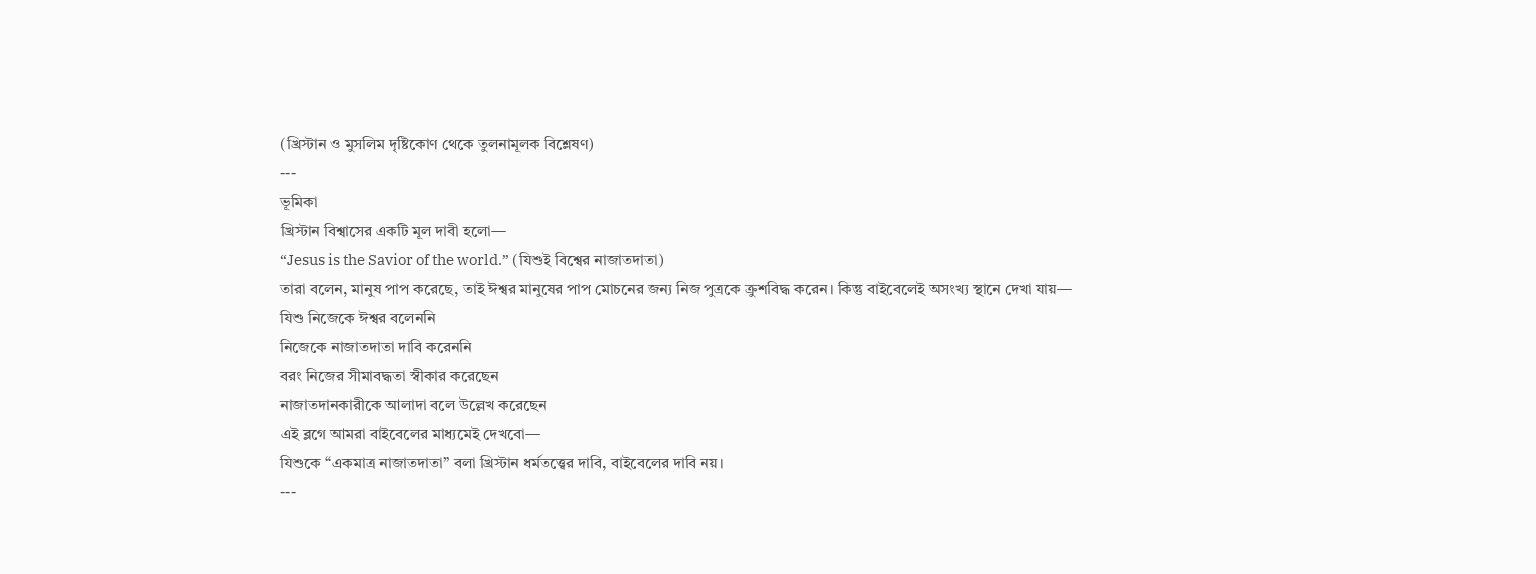(খ্রিস্টান ও মুসলিম দৃষ্টিকোণ থেকে তুলনামূলক বিশ্লেষণ)
---
ভূমিকা
খ্রিস্টান বিশ্বাসের একটি মূল দাবী হলো—
“Jesus is the Savior of the world.” (যিশুই বিশ্বের নাজাতদাতা)
তারা বলেন, মানুষ পাপ করেছে, তাই ঈশ্বর মানুষের পাপ মোচনের জন্য নিজ পুত্রকে ক্রুশবিদ্ধ করেন। কিন্তু বাইবেলেই অসংখ্য স্থানে দেখা যায়—
যিশু নিজেকে ঈশ্বর বলেননি
নিজেকে নাজাতদাতা দাবি করেননি
বরং নিজের সীমাবদ্ধতা স্বীকার করেছেন
নাজাতদানকারীকে আলাদা বলে উল্লেখ করেছেন
এই ব্লগে আমরা বাইবেলের মাধ্যমেই দেখবো—
যিশুকে “একমাত্র নাজাতদাতা” বলা খ্রিস্টান ধর্মতত্ত্বের দাবি, বাইবেলের দাবি নয়।
---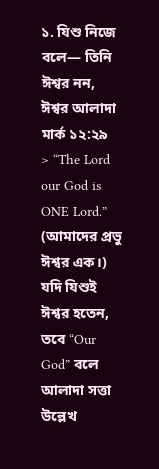১. যিশু নিজে বলে— তিনি ঈশ্বর নন, ঈশ্বর আলাদা
মার্ক ১২:২৯
> “The Lord our God is ONE Lord.”
(আমাদের প্রভু ঈশ্বর এক।)
যদি যিশুই ঈশ্বর হতেন, তবে “Our God” বলে আলাদা সত্তা উল্লেখ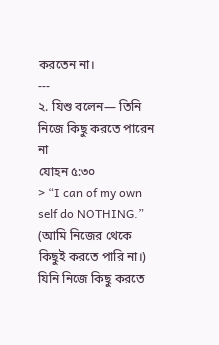করতেন না।
---
২. যিশু বলেন— তিনি নিজে কিছু করতে পারেন না
যোহন ৫:৩০
> “I can of my own self do NOTHING.”
(আমি নিজের থেকে কিছুই করতে পারি না।)
যিনি নিজে কিছু করতে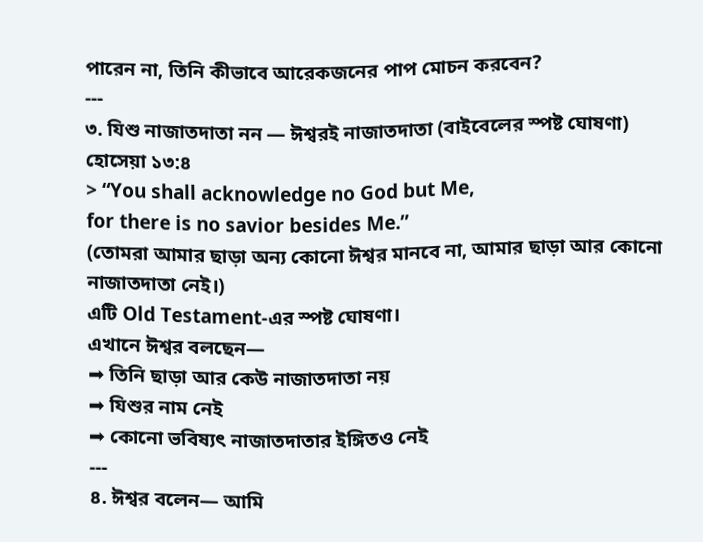পারেন না, তিনি কীভাবে আরেকজনের পাপ মোচন করবেন?
---
৩. যিশু নাজাতদাতা নন — ঈশ্বরই নাজাতদাতা (বাইবেলের স্পষ্ট ঘোষণা)
হোসেয়া ১৩:৪
> “You shall acknowledge no God but Me,
for there is no savior besides Me.”
(তোমরা আমার ছাড়া অন্য কোনো ঈশ্বর মানবে না, আমার ছাড়া আর কোনো নাজাতদাতা নেই।)
এটি Old Testament-এর স্পষ্ট ঘোষণা।
এখানে ঈশ্বর বলছেন—
➡ তিনি ছাড়া আর কেউ নাজাতদাতা নয়
➡ যিশুর নাম নেই
➡ কোনো ভবিষ্যৎ নাজাতদাতার ইঙ্গিতও নেই
---
৪. ঈশ্বর বলেন— আমি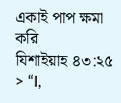একাই পাপ ক্ষমা করি
যিশাইয়াহ ৪৩:২৫
> “I,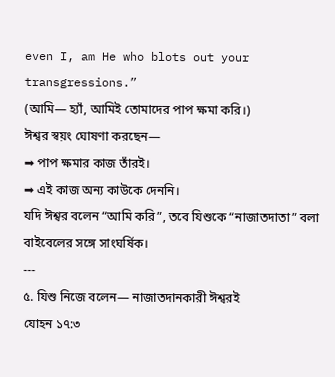even I, am He who blots out your transgressions.”
(আমি— হ্যাঁ, আমিই তোমাদের পাপ ক্ষমা করি।)
ঈশ্বর স্বয়ং ঘোষণা করছেন—
➡ পাপ ক্ষমার কাজ তাঁরই।
➡ এই কাজ অন্য কাউকে দেননি।
যদি ঈশ্বর বলেন “আমি করি”, তবে যিশুকে “নাজাতদাতা” বলা বাইবেলের সঙ্গে সাংঘর্ষিক।
---
৫. যিশু নিজে বলেন— নাজাতদানকারী ঈশ্বরই
যোহন ১৭:৩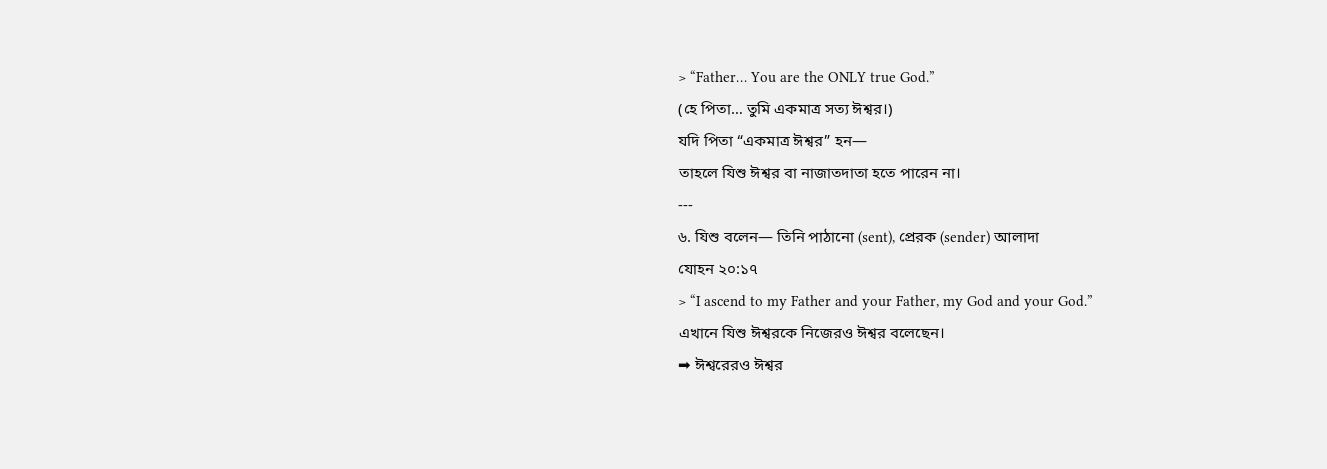> “Father… You are the ONLY true God.”
(হে পিতা… তুমি একমাত্র সত্য ঈশ্বর।)
যদি পিতা “একমাত্র ঈশ্বর” হন—
তাহলে যিশু ঈশ্বর বা নাজাতদাতা হতে পারেন না।
---
৬. যিশু বলেন— তিনি পাঠানো (sent), প্রেরক (sender) আলাদা
যোহন ২০:১৭
> “I ascend to my Father and your Father, my God and your God.”
এখানে যিশু ঈশ্বরকে নিজেরও ঈশ্বর বলেছেন।
➡ ঈশ্বরেরও ঈশ্বর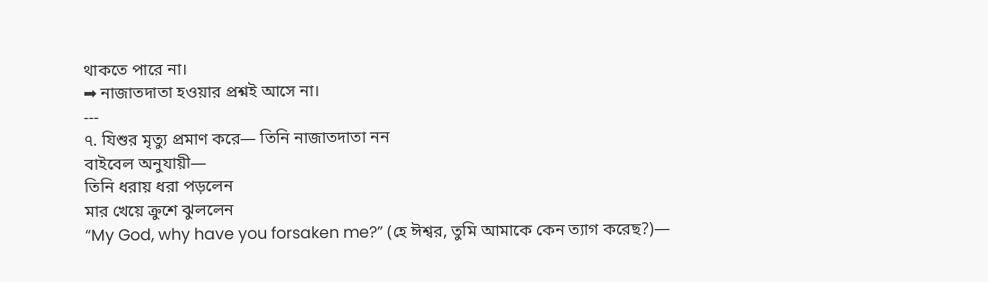থাকতে পারে না।
➡ নাজাতদাতা হওয়ার প্রশ্নই আসে না।
---
৭. যিশুর মৃত্যু প্রমাণ করে— তিনি নাজাতদাতা নন
বাইবেল অনুযায়ী—
তিনি ধরায় ধরা পড়লেন
মার খেয়ে ক্রুশে ঝুললেন
“My God, why have you forsaken me?” (হে ঈশ্বর, তুমি আমাকে কেন ত্যাগ করেছ?)—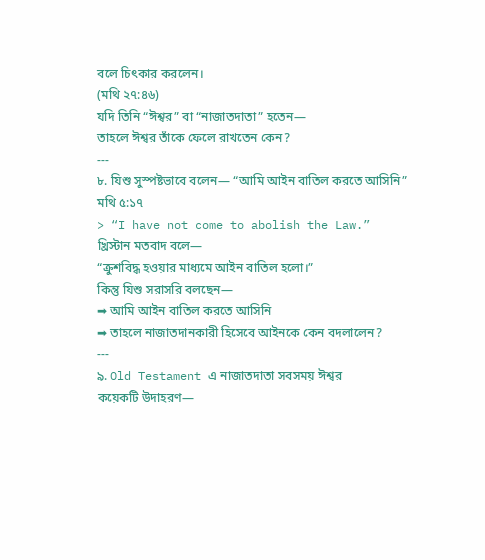বলে চিৎকার করলেন।
(মথি ২৭:৪৬)
যদি তিনি “ঈশ্বর” বা “নাজাতদাতা” হতেন—
তাহলে ঈশ্বর তাঁকে ফেলে রাখতেন কেন?
---
৮. যিশু সুস্পষ্টভাবে বলেন— “আমি আইন বাতিল করতে আসিনি”
মথি ৫:১৭
> “I have not come to abolish the Law.”
খ্রিস্টান মতবাদ বলে—
“ক্রুশবিদ্ধ হওয়ার মাধ্যমে আইন বাতিল হলো।”
কিন্তু যিশু সরাসরি বলছেন—
➡ আমি আইন বাতিল করতে আসিনি
➡ তাহলে নাজাতদানকারী হিসেবে আইনকে কেন বদলালেন?
---
৯. Old Testament এ নাজাতদাতা সবসময় ঈশ্বর
কয়েকটি উদাহরণ—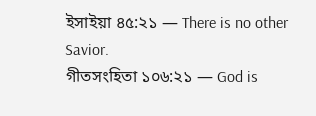ইসাইয়া ৪৫:২১ — There is no other Savior.
গীতসংহিতা ১০৬:২১ — God is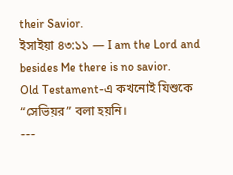their Savior.
ইসাইয়া ৪৩:১১ — I am the Lord and besides Me there is no savior.
Old Testament-এ কখনোই যিশুকে “সেভিয়র” বলা হয়নি।
---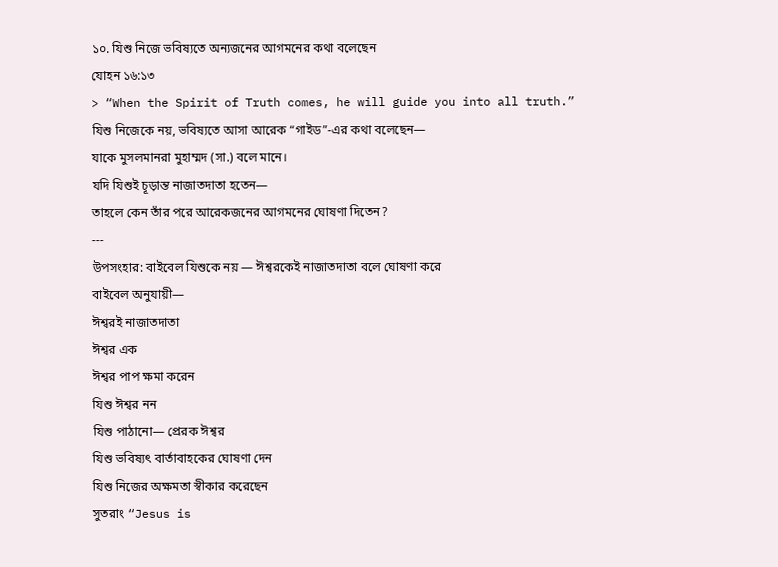১০. যিশু নিজে ভবিষ্যতে অন্যজনের আগমনের কথা বলেছেন
যোহন ১৬:১৩
> “When the Spirit of Truth comes, he will guide you into all truth.”
যিশু নিজেকে নয়, ভবিষ্যতে আসা আরেক “গাইড”-এর কথা বলেছেন—
যাকে মুসলমানরা মুহাম্মদ (সা.) বলে মানে।
যদি যিশুই চূড়ান্ত নাজাতদাতা হতেন—
তাহলে কেন তাঁর পরে আরেকজনের আগমনের ঘোষণা দিতেন?
---
উপসংহার: বাইবেল যিশুকে নয় — ঈশ্বরকেই নাজাতদাতা বলে ঘোষণা করে
বাইবেল অনুযায়ী—
ঈশ্বরই নাজাতদাতা
ঈশ্বর এক
ঈশ্বর পাপ ক্ষমা করেন
যিশু ঈশ্বর নন
যিশু পাঠানো— প্রেরক ঈশ্বর
যিশু ভবিষ্যৎ বার্তাবাহকের ঘোষণা দেন
যিশু নিজের অক্ষমতা স্বীকার করেছেন
সুতরাং “Jesus is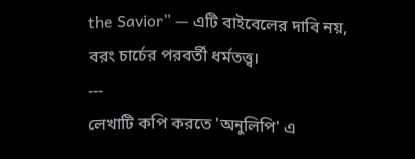the Savior” — এটি বাইবেলের দাবি নয়,
বরং চার্চের পরবর্তী ধর্মতত্ত্ব।
---
লেখাটি কপি করতে 'অনুলিপি' এ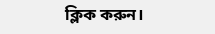ক্লিক করুন।